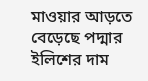মাওয়ার আড়তে বেড়েছে পদ্মার ইলিশের দাম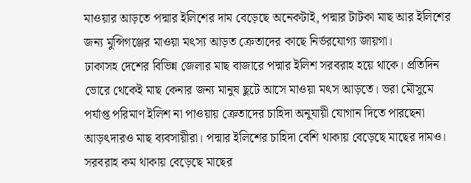মাওয়ার আড়তে পদ্মার ইলিশের দাম বেড়েছে অনেকটাই, পদ্মার টাটকা মাছ আর ইলিশের জন্য মুন্সিগঞ্জের মাওয়া মৎস্য আড়ত ক্রেতাদের কাছে নির্ভরযোগ্য জায়গা।
ঢাকাসহ দেশের বিভিন্ন জেলার মাছ বাজারে পদ্মার ইলিশ সরবরাহ হয়ে থাকে। প্রতিদিন ভোরে থেকেই মাছ কেনার জন্য মানুষ ছুটে আসে মাওয়া মৎস আড়তে। ভরা মৌসুমে পর্যাপ্ত পরিমাণ ইলিশ না পাওয়ায় ক্রেতাদের চাহিদা অনুযায়ী যোগান দিতে পারছেনা আড়ৎদারও মাছ ব্যবসায়ীরা। পদ্মার ইলিশের চাহিদা বেশি থাকায় বেড়েছে মাছের দামও। সরবরাহ কম থাকায় বেড়েছে মাছের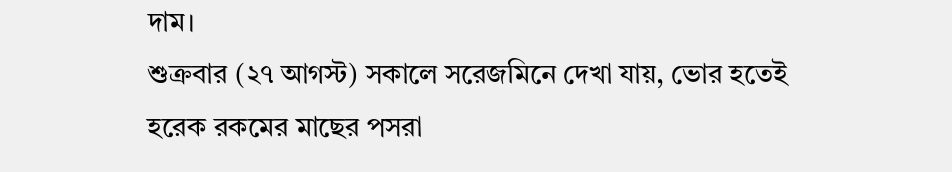দাম।
শুক্রবার (২৭ আগস্ট) সকালে সরেজমিনে দেখা যায়, ভোর হতেই হরেক রকমের মাছের পসরা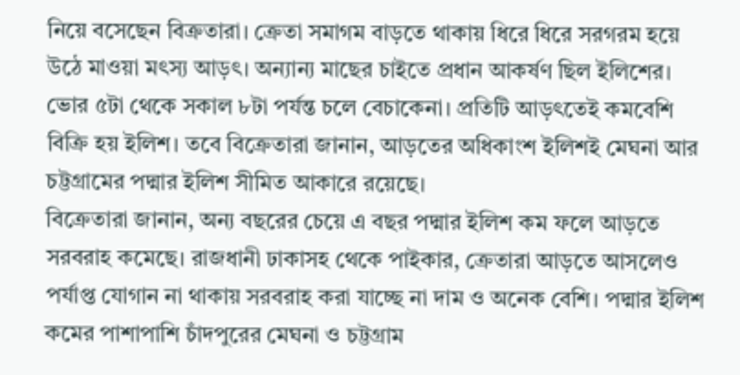নিয়ে বসেছেন বিক্রতারা। ক্রেতা সমাগম বাড়তে থাকায় ধিরে ধিরে সরগরম হয়ে উঠে মাওয়া মৎস্য আড়ৎ। অন্যান্য মাছের চাইতে প্রধান আকর্ষণ ছিল ইলিশের। ভোর ৫টা থেকে সকাল ৮টা পর্যন্ত চলে বেচাকেনা। প্রতিটি আড়ৎতেই কমবেশি বিক্রি হয় ইলিশ। তবে বিক্রেতারা জানান, আড়তের অধিকাংশ ইলিশই মেঘনা আর চট্টগ্রামের পদ্মার ইলিশ সীমিত আকারে রয়েছে।
বিক্রেতারা জানান, অন্য বছরের চেয়ে এ বছর পদ্মার ইলিশ কম ফলে আড়তে সরবরাহ কমেছে। রাজধানী ঢাকাসহ থেকে পাইকার, ক্রেতারা আড়তে আসলেও পর্যাপ্ত যোগান না থাকায় সরবরাহ করা যাচ্ছে না দাম ও অনেক বেশি। পদ্মার ইলিশ কমের পাশাপাশি চাঁদপুরের মেঘনা ও চট্টগ্রাম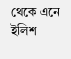থেকে এনে ইলিশ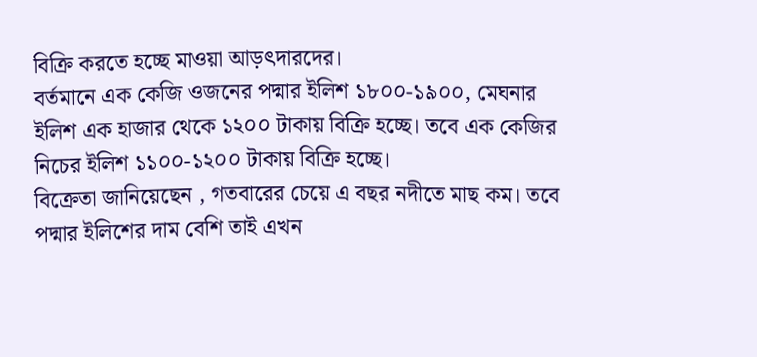বিক্রি করতে হচ্ছে মাওয়া আড়ৎদারদের।
বর্তমানে এক কেজি ওজনের পদ্মার ইলিশ ১৮০০-১৯০০, মেঘনার ইলিশ এক হাজার থেকে ১২০০ টাকায় বিক্রি হচ্ছে। তবে এক কেজির নিচের ইলিশ ১১০০-১২০০ টাকায় বিক্রি হচ্ছে।
বিক্রেতা জানিয়েছেন , গতবারের চেয়ে এ বছর নদীতে মাছ কম। তবে পদ্মার ইলিশের দাম বেশি তাই এখন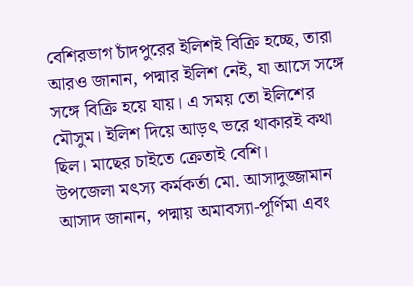বেশিরভাগ চাঁদপুরের ইলিশই বিক্রি হচ্ছে, তারা আরও জানান, পদ্মার ইলিশ নেই, যা আসে সঙ্গে সঙ্গে বিক্রি হয়ে যায়। এ সময় তো ইলিশের মৌসুম। ইলিশ দিয়ে আড়ৎ ভরে থাকারই কথা ছিল। মাছের চাইতে ক্রেতাই বেশি।
উপজেলা মৎস্য কর্মকর্তা মো. আসাদুজ্জামান আসাদ জানান, পদ্মায় অমাবস্যা-পূর্ণিমা এবং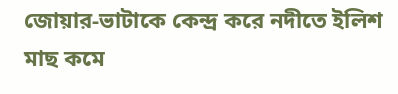জোয়ার-ভাটাকে কেন্দ্র করে নদীতে ইলিশ মাছ কমে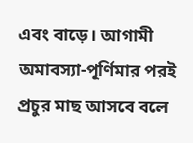এবং বাড়ে। আগামী অমাবস্যা-পূর্ণিমার পরই প্রচুর মাছ আসবে বলে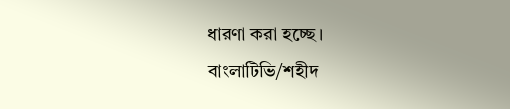ধারণা করা হচ্ছে।
বাংলাটিভি/শহীদ